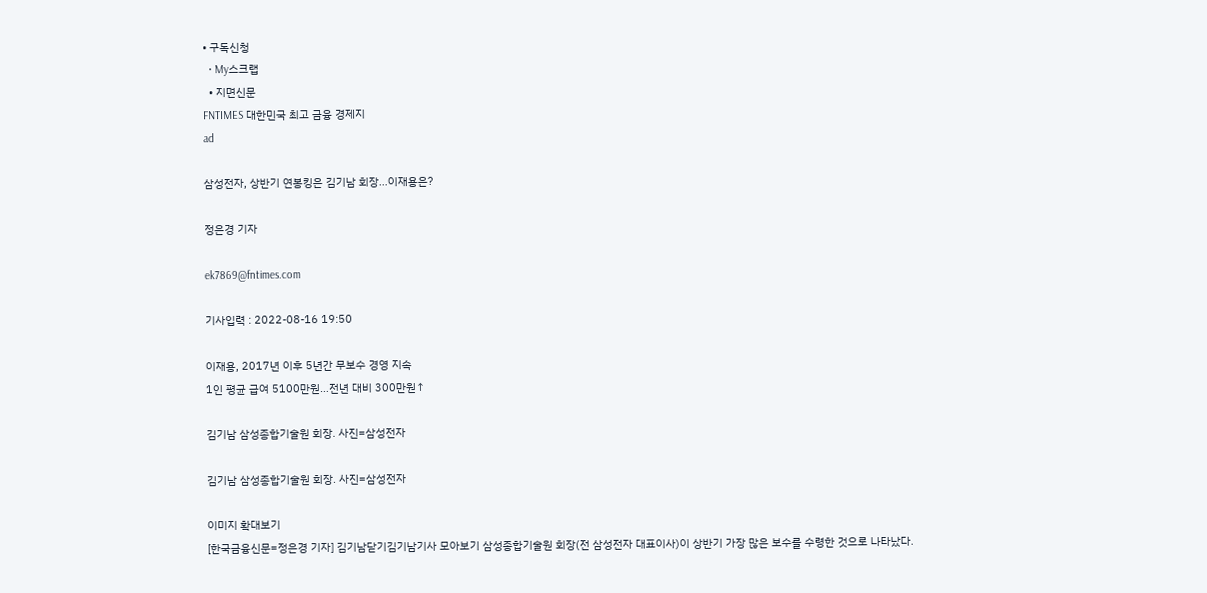• 구독신청
  • My스크랩
  • 지면신문
FNTIMES 대한민국 최고 금융 경제지
ad

삼성전자, 상반기 연봉킹은 김기남 회장…이재용은?

정은경 기자

ek7869@fntimes.com

기사입력 : 2022-08-16 19:50

이재용, 2017년 이후 5년간 무보수 경영 지속
1인 평균 급여 5100만원…전년 대비 300만원↑

김기남 삼성종합기술원 회장. 사진=삼성전자

김기남 삼성종합기술원 회장. 사진=삼성전자

이미지 확대보기
[한국금융신문=정은경 기자] 김기남닫기김기남기사 모아보기 삼성종합기술원 회장(전 삼성전자 대표이사)이 상반기 가장 많은 보수를 수령한 것으로 나타났다.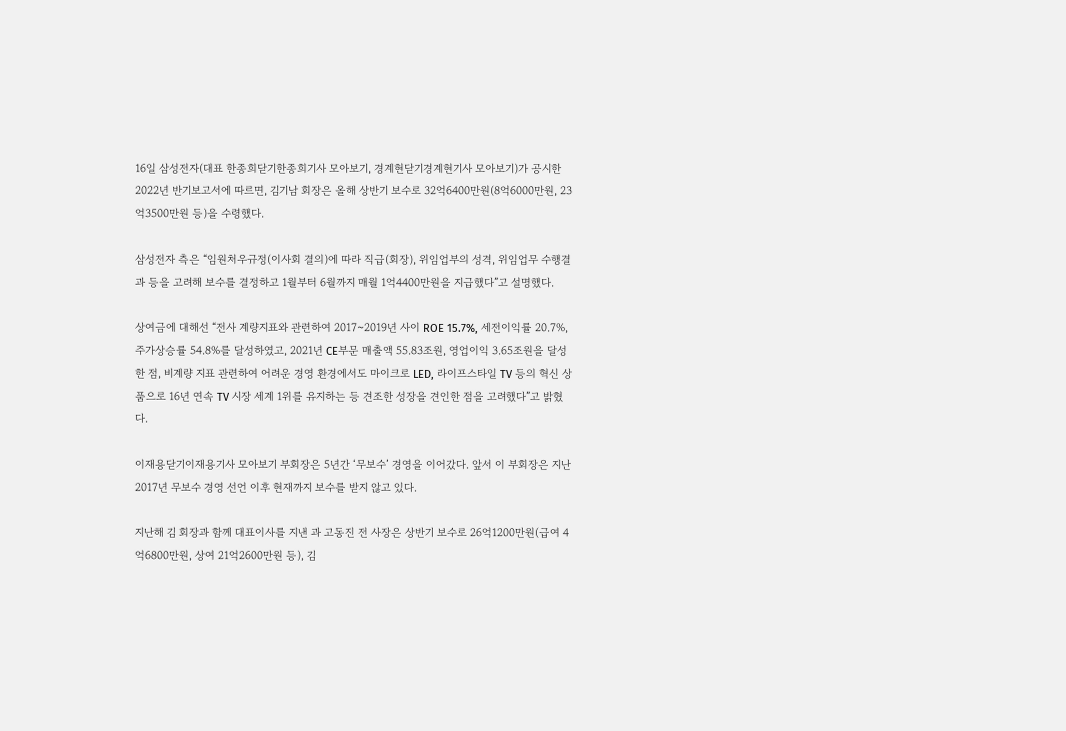16일 삼성전자(대표 한종희닫기한종희기사 모아보기, 경계현닫기경계현기사 모아보기)가 공시한 2022년 반기보고서에 따르면, 김기남 회장은 올해 상반기 보수로 32억6400만원(8억6000만원, 23억3500만원 등)을 수령했다.

삼성전자 측은 “임원처우규정(이사회 결의)에 따라 직급(회장), 위임업부의 성격, 위임업무 수행결과 등을 고려해 보수를 결정하고 1월부터 6월까지 매월 1억4400만원을 지급했다”고 설명했다.

상여금에 대해선 “전사 계량지표와 관련하여 2017~2019년 사이 ROE 15.7%, 세전이익률 20.7%, 주가상승률 54.8%를 달성하였고, 2021년 CE부문 매출액 55.83조원, 영업이익 3.65조원을 달성한 점, 비계량 지표 관련하여 어려운 경영 환경에서도 마이크로 LED, 라이프스타일 TV 등의 혁신 상품으로 16년 연속 TV 시장 세계 1위를 유지하는 등 견조한 성장을 견인한 점을 고려했다”고 밝혔다.

이재용닫기이재용기사 모아보기 부회장은 5년간 ‘무보수’ 경영을 이어갔다. 앞서 이 부회장은 지난 2017년 무보수 경영 선언 이후 현재까지 보수를 받지 않고 있다.

지난해 김 회장과 함께 대표이사를 지낸 과 고동진 전 사장은 상반기 보수로 26억1200만원(급여 4억6800만원, 상여 21억2600만원 등), 김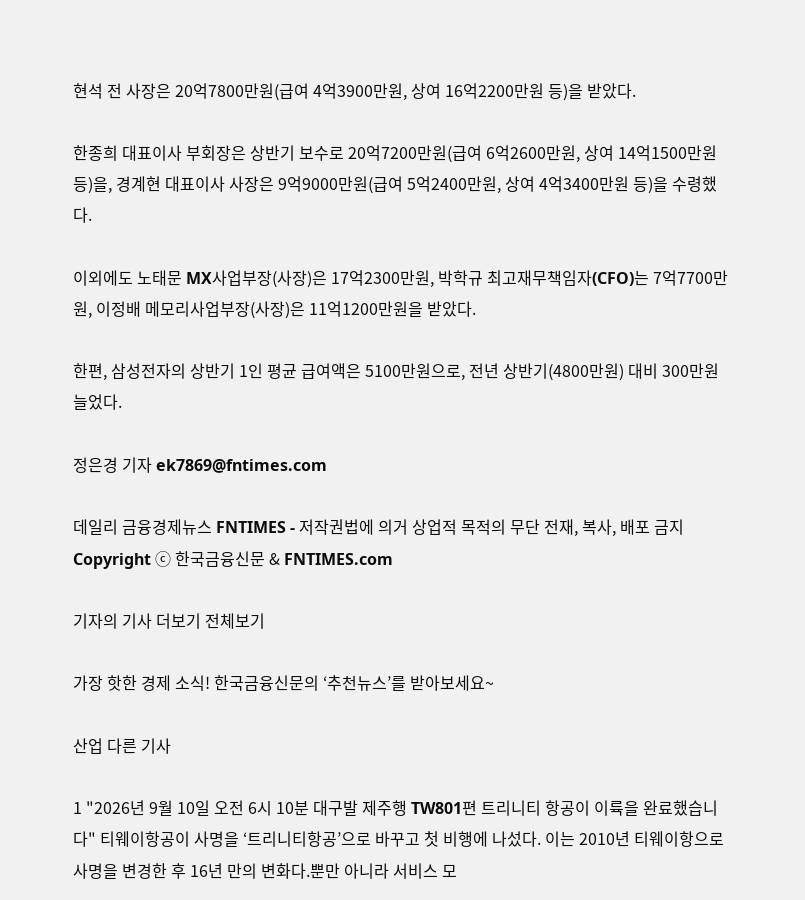현석 전 사장은 20억7800만원(급여 4억3900만원, 상여 16억2200만원 등)을 받았다.

한종희 대표이사 부회장은 상반기 보수로 20억7200만원(급여 6억2600만원, 상여 14억1500만원 등)을, 경계현 대표이사 사장은 9억9000만원(급여 5억2400만원, 상여 4억3400만원 등)을 수령했다.

이외에도 노태문 MX사업부장(사장)은 17억2300만원, 박학규 최고재무책임자(CFO)는 7억7700만원, 이정배 메모리사업부장(사장)은 11억1200만원을 받았다.

한편, 삼성전자의 상반기 1인 평균 급여액은 5100만원으로, 전년 상반기(4800만원) 대비 300만원 늘었다.

정은경 기자 ek7869@fntimes.com

데일리 금융경제뉴스 FNTIMES - 저작권법에 의거 상업적 목적의 무단 전재, 복사, 배포 금지
Copyright ⓒ 한국금융신문 & FNTIMES.com

기자의 기사 더보기 전체보기

가장 핫한 경제 소식! 한국금융신문의 ‘추천뉴스’를 받아보세요~

산업 다른 기사

1 "2026년 9월 10일 오전 6시 10분 대구발 제주행 TW801편 트리니티 항공이 이륙을 완료했습니다" 티웨이항공이 사명을 ‘트리니티항공’으로 바꾸고 첫 비행에 나섰다. 이는 2010년 티웨이항으로 사명을 변경한 후 16년 만의 변화다.뿐만 아니라 서비스 모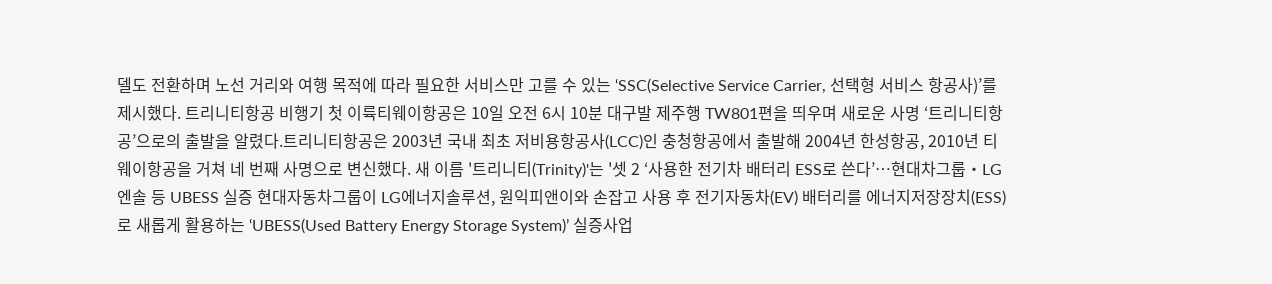델도 전환하며 노선 거리와 여행 목적에 따라 필요한 서비스만 고를 수 있는 ‘SSC(Selective Service Carrier, 선택형 서비스 항공사)’를 제시했다. 트리니티항공 비행기 첫 이륙티웨이항공은 10일 오전 6시 10분 대구발 제주행 TW801편을 띄우며 새로운 사명 ‘트리니티항공’으로의 출발을 알렸다.트리니티항공은 2003년 국내 최초 저비용항공사(LCC)인 충청항공에서 출발해 2004년 한성항공, 2010년 티웨이항공을 거쳐 네 번째 사명으로 변신했다. 새 이름 '트리니티(Trinity)'는 '셋 2 ‘사용한 전기차 배터리 ESS로 쓴다’…현대차그룹‧LG엔솔 등 UBESS 실증 현대자동차그룹이 LG에너지솔루션, 원익피앤이와 손잡고 사용 후 전기자동차(EV) 배터리를 에너지저장장치(ESS)로 새롭게 활용하는 ‘UBESS(Used Battery Energy Storage System)’ 실증사업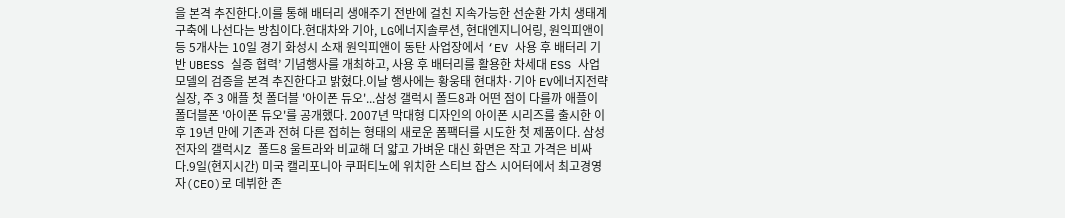을 본격 추진한다.이를 통해 배터리 생애주기 전반에 걸친 지속가능한 선순환 가치 생태계 구축에 나선다는 방침이다.현대차와 기아, LG에너지솔루션, 현대엔지니어링, 원익피앤이 등 5개사는 10일 경기 화성시 소재 원익피앤이 동탄 사업장에서 ‘EV 사용 후 배터리 기반 UBESS 실증 협력’ 기념행사를 개최하고, 사용 후 배터리를 활용한 차세대 ESS 사업 모델의 검증을 본격 추진한다고 밝혔다.이날 행사에는 황웅태 현대차·기아 EV에너지전략실장, 주 3 애플 첫 폴더블 '아이폰 듀오'...삼성 갤럭시 폴드8과 어떤 점이 다를까 애플이 폴더블폰 '아이폰 듀오'를 공개했다. 2007년 막대형 디자인의 아이폰 시리즈를 출시한 이후 19년 만에 기존과 전혀 다른 접히는 형태의 새로운 폼팩터를 시도한 첫 제품이다. 삼성전자의 갤럭시Z 폴드8 울트라와 비교해 더 얇고 가벼운 대신 화면은 작고 가격은 비싸다.9일(현지시간) 미국 캘리포니아 쿠퍼티노에 위치한 스티브 잡스 시어터에서 최고경영자(CEO)로 데뷔한 존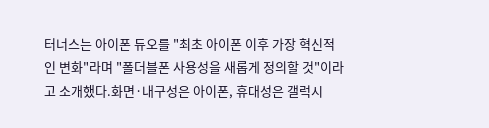터너스는 아이폰 듀오를 "최초 아이폰 이후 가장 혁신적인 변화"라며 "폴더블폰 사용성을 새롭게 정의할 것"이라고 소개했다.화면·내구성은 아이폰, 휴대성은 갤럭시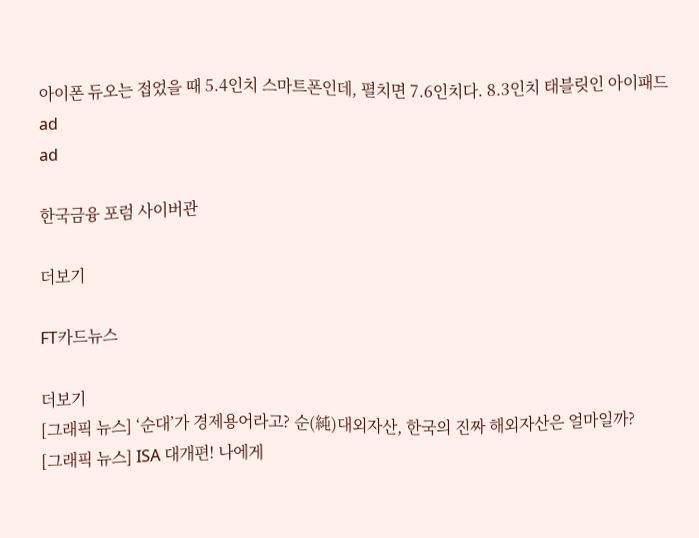아이폰 듀오는 접었을 때 5.4인치 스마트폰인데, 펼치면 7.6인치다. 8.3인치 태블릿인 아이패드
ad
ad

한국금융 포럼 사이버관

더보기

FT카드뉴스

더보기
[그래픽 뉴스] ‘순대’가 경제용어라고? 순(純)대외자산, 한국의 진짜 해외자산은 얼마일까?
[그래픽 뉴스] ISA 대개편! 나에게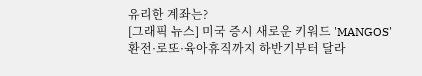유리한 계좌는?
[그래픽 뉴스] 미국 증시 새로운 키워드 'MANGOS'
환전·로또·육아휴직까지 하반기부터 달라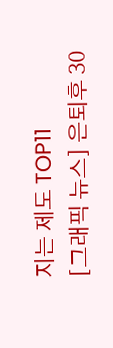지는 제도 TOP11
[그래픽 뉴스] 은퇴후 30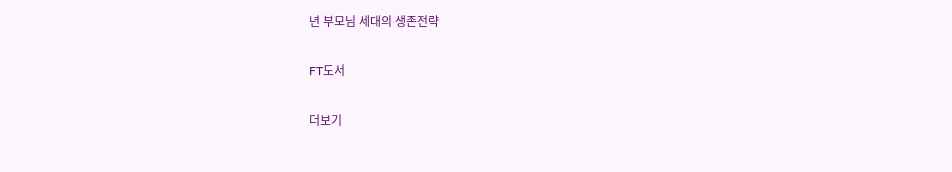년 부모님 세대의 생존전략

FT도서

더보기